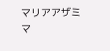マリアアザミ
マ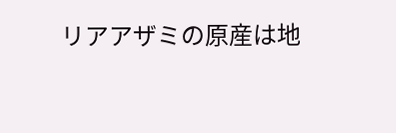リアアザミの原産は地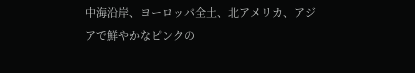中海沿岸、ヨーロッパ全土、北アメリカ、アジアで鮮やかなピンクの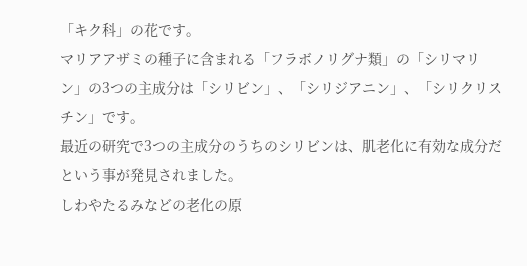「キク科」の花です。
マリアアザミの種子に含まれる「フラボノリグナ類」の「シリマリン」の3つの主成分は「シリビン」、「シリジアニン」、「シリクリスチン」です。
最近の研究で3つの主成分のうちのシリビンは、肌老化に有効な成分だという事が発見されました。
しわやたるみなどの老化の原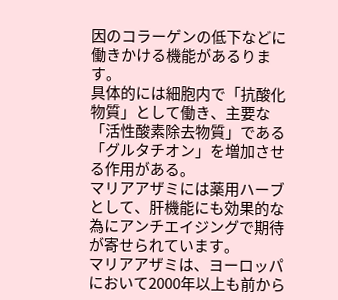因のコラーゲンの低下などに働きかける機能があるります。
具体的には細胞内で「抗酸化物質」として働き、主要な「活性酸素除去物質」である「グルタチオン」を増加させる作用がある。
マリアアザミには薬用ハーブとして、肝機能にも効果的な為にアンチエイジングで期待が寄せられています。
マリアアザミは、ヨーロッパにおいて2000年以上も前から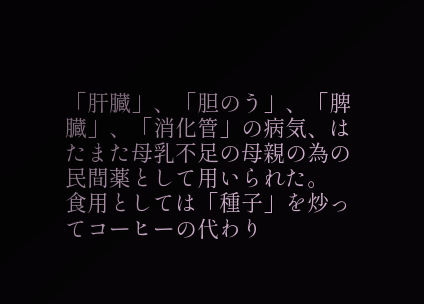「肝臓」、「胆のう」、「脾臓」、「消化管」の病気、はたまた母乳不足の母親の為の民間薬として用いられた。
食用としては「種子」を炒ってコーヒーの代わり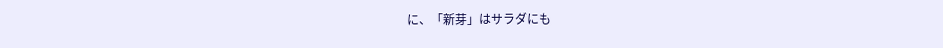に、「新芽」はサラダにも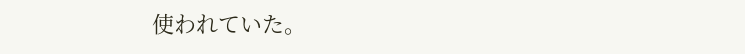使われていた。